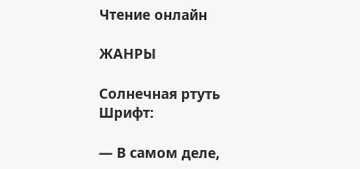Чтение онлайн

ЖАНРЫ

Солнечная ртуть
Шрифт:

— В самом деле,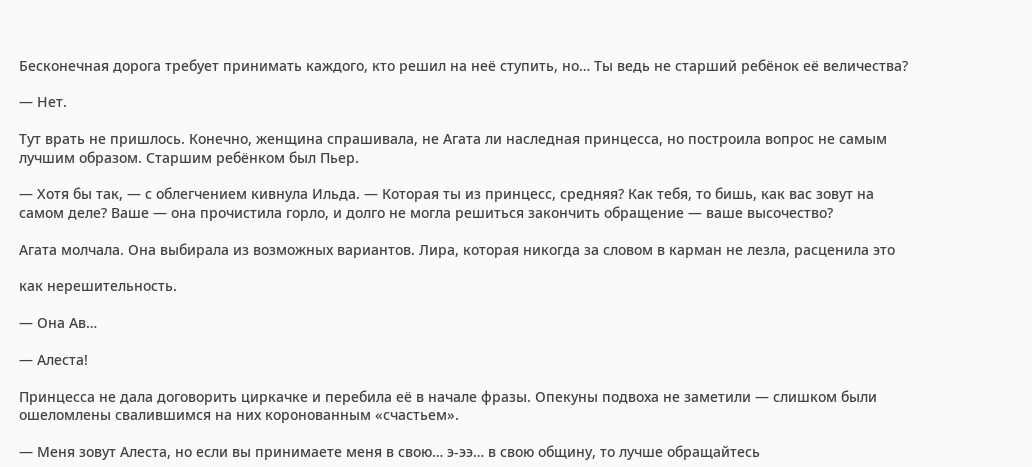Бесконечная дорога требует принимать каждого, кто решил на неё ступить, но… Ты ведь не старший ребёнок её величества?

— Нет.

Тут врать не пришлось. Конечно, женщина спрашивала, не Агата ли наследная принцесса, но построила вопрос не самым лучшим образом. Старшим ребёнком был Пьер.

— Хотя бы так, — с облегчением кивнула Ильда. — Которая ты из принцесс, средняя? Как тебя, то бишь, как вас зовут на самом деле? Ваше — она прочистила горло, и долго не могла решиться закончить обращение — ваше высочество?

Агата молчала. Она выбирала из возможных вариантов. Лира, которая никогда за словом в карман не лезла, расценила это

как нерешительность.

— Она Ав…

— Алеста!

Принцесса не дала договорить циркачке и перебила её в начале фразы. Опекуны подвоха не заметили — слишком были ошеломлены свалившимся на них коронованным «счастьем».

— Меня зовут Алеста, но если вы принимаете меня в свою… э-ээ… в свою общину, то лучше обращайтесь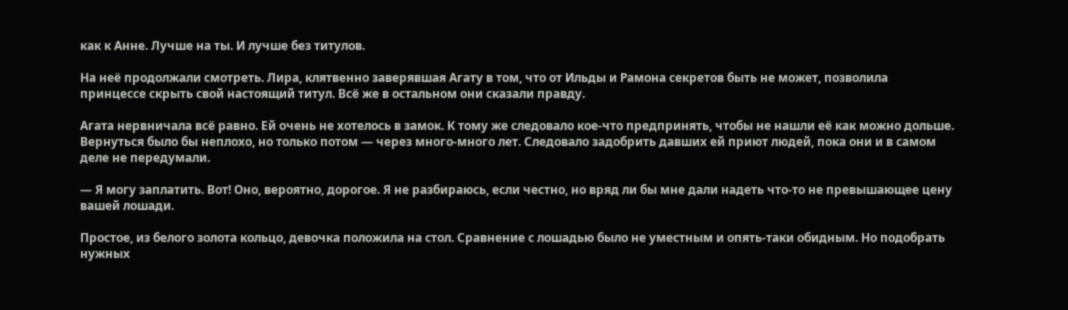как к Анне. Лучше на ты. И лучше без титулов.

На неё продолжали смотреть. Лира, клятвенно заверявшая Агату в том, что от Ильды и Рамона секретов быть не может, позволила принцессе скрыть свой настоящий титул. Всё же в остальном они сказали правду.

Агата нервничала всё равно. Ей очень не хотелось в замок. К тому же следовало кое-что предпринять, чтобы не нашли её как можно дольше. Вернуться было бы неплохо, но только потом — через много-много лет. Следовало задобрить давших ей приют людей, пока они и в самом деле не передумали.

— Я могу заплатить. Вот! Оно, вероятно, дорогое. Я не разбираюсь, если честно, но вряд ли бы мне дали надеть что-то не превышающее цену вашей лошади.

Простое, из белого золота кольцо, девочка положила на стол. Сравнение с лошадью было не уместным и опять-таки обидным. Но подобрать нужных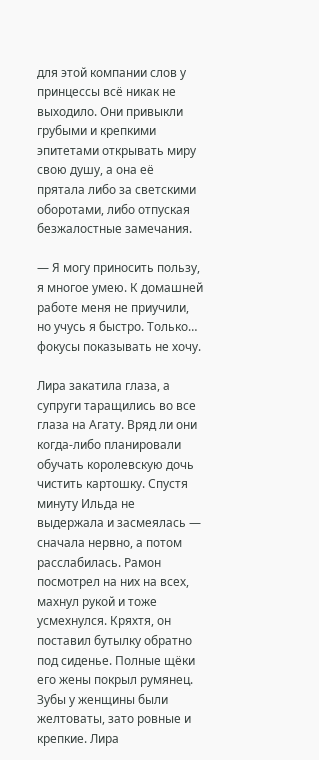для этой компании слов у принцессы всё никак не выходило. Они привыкли грубыми и крепкими эпитетами открывать миру свою душу, а она её прятала либо за светскими оборотами, либо отпуская безжалостные замечания.

— Я могу приносить пользу, я многое умею. К домашней работе меня не приучили, но учусь я быстро. Только… фокусы показывать не хочу.

Лира закатила глаза, а супруги таращились во все глаза на Агату. Вряд ли они когда-либо планировали обучать королевскую дочь чистить картошку. Спустя минуту Ильда не выдержала и засмеялась — сначала нервно, а потом расслабилась. Рамон посмотрел на них на всех, махнул рукой и тоже усмехнулся. Кряхтя, он поставил бутылку обратно под сиденье. Полные щёки его жены покрыл румянец. Зубы у женщины были желтоваты, зато ровные и крепкие. Лира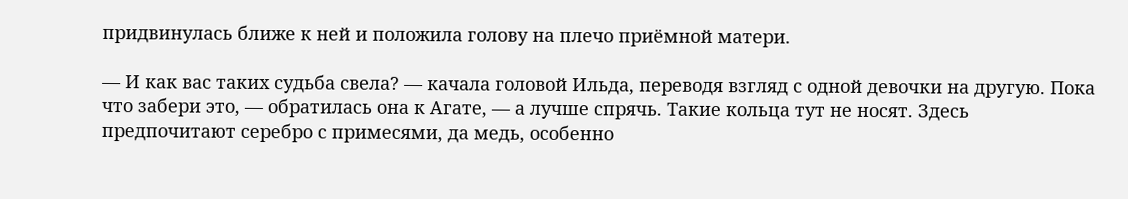придвинулась ближе к ней и положила голову на плечо приёмной матери.

— И как вас таких судьба свела? — качала головой Ильда, переводя взгляд с одной девочки на другую. Пока что забери это, — обратилась она к Агате, — а лучше спрячь. Такие кольца тут не носят. Здесь предпочитают серебро с примесями, да медь, особенно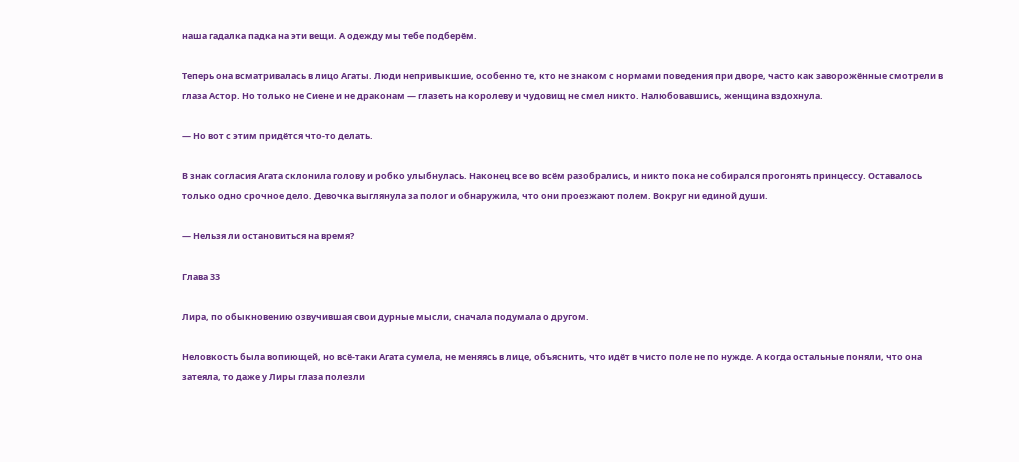наша гадалка падка на эти вещи. А одежду мы тебе подберём.

Теперь она всматривалась в лицо Агаты. Люди непривыкшие, особенно те, кто не знаком с нормами поведения при дворе, часто как заворожённые смотрели в глаза Астор. Но только не Сиене и не драконам — глазеть на королеву и чудовищ не смел никто. Налюбовавшись, женщина вздохнула.

— Но вот с этим придётся что-то делать.

В знак согласия Агата склонила голову и робко улыбнулась. Наконец все во всём разобрались, и никто пока не собирался прогонять принцессу. Оставалось только одно срочное дело. Девочка выглянула за полог и обнаружила, что они проезжают полем. Вокруг ни единой души.

— Нельзя ли остановиться на время?

Глава 33

Лира, по обыкновению озвучившая свои дурные мысли, сначала подумала о другом.

Неловкость была вопиющей, но всё-таки Агата сумела, не меняясь в лице, объяснить, что идёт в чисто поле не по нужде. А когда остальные поняли, что она затеяла, то даже у Лиры глаза полезли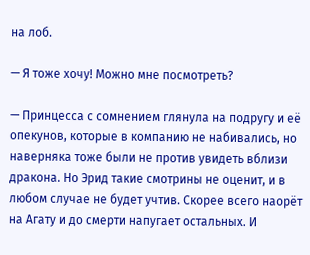на лоб.

— Я тоже хочу! Можно мне посмотреть?

— Принцесса с сомнением глянула на подругу и её опекунов, которые в компанию не набивались, но наверняка тоже были не против увидеть вблизи дракона. Но Эрид такие смотрины не оценит, и в любом случае не будет учтив. Скорее всего наорёт на Агату и до смерти напугает остальных. И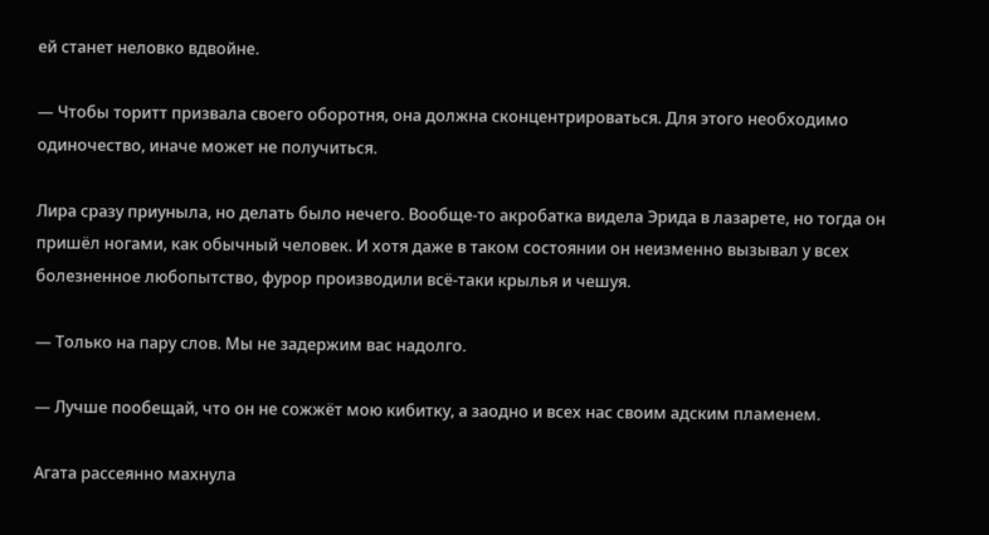ей станет неловко вдвойне.

— Чтобы торитт призвала своего оборотня, она должна сконцентрироваться. Для этого необходимо одиночество, иначе может не получиться.

Лира сразу приуныла, но делать было нечего. Вообще-то акробатка видела Эрида в лазарете, но тогда он пришёл ногами, как обычный человек. И хотя даже в таком состоянии он неизменно вызывал у всех болезненное любопытство, фурор производили всё-таки крылья и чешуя.

— Только на пару слов. Мы не задержим вас надолго.

— Лучше пообещай, что он не сожжёт мою кибитку, а заодно и всех нас своим адским пламенем.

Агата рассеянно махнула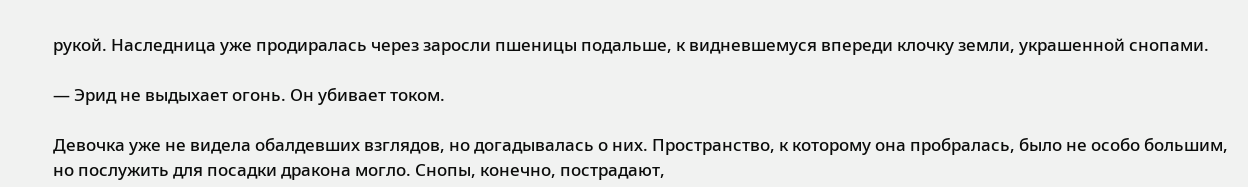рукой. Наследница уже продиралась через заросли пшеницы подальше, к видневшемуся впереди клочку земли, украшенной снопами.

— Эрид не выдыхает огонь. Он убивает током.

Девочка уже не видела обалдевших взглядов, но догадывалась о них. Пространство, к которому она пробралась, было не особо большим, но послужить для посадки дракона могло. Снопы, конечно, пострадают,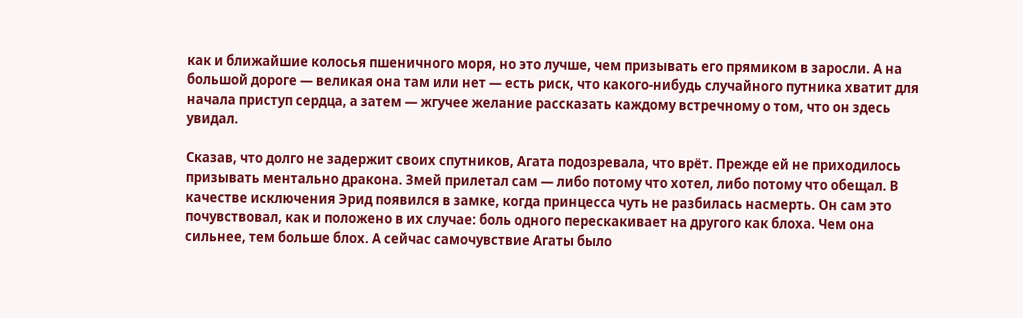как и ближайшие колосья пшеничного моря, но это лучше, чем призывать его прямиком в заросли. А на большой дороге — великая она там или нет — есть риск, что какого-нибудь случайного путника хватит для начала приступ сердца, а затем — жгучее желание рассказать каждому встречному о том, что он здесь увидал.

Сказав, что долго не задержит своих спутников, Агата подозревала, что врёт. Прежде ей не приходилось призывать ментально дракона. Змей прилетал сам — либо потому что хотел, либо потому что обещал. В качестве исключения Эрид появился в замке, когда принцесса чуть не разбилась насмерть. Он сам это почувствовал, как и положено в их случае: боль одного перескакивает на другого как блоха. Чем она сильнее, тем больше блох. А сейчас самочувствие Агаты было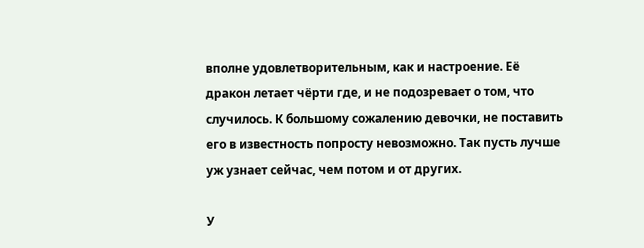вполне удовлетворительным, как и настроение. Её дракон летает чёрти где, и не подозревает о том, что случилось. К большому сожалению девочки, не поставить его в известность попросту невозможно. Так пусть лучше уж узнает сейчас, чем потом и от других.

У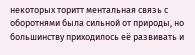некоторых торитт ментальная связь с оборотнями была сильной от природы, но большинству приходилось её развивать и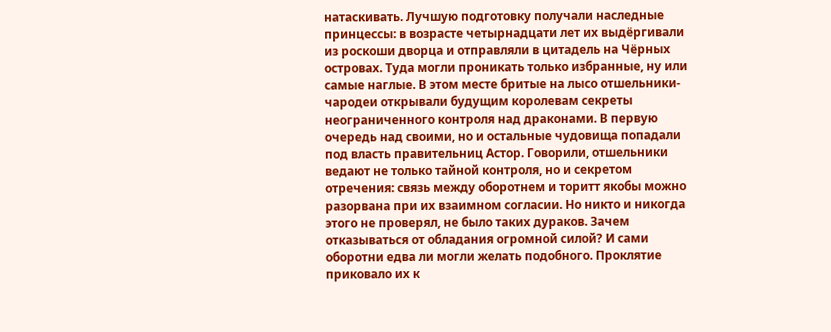натаскивать. Лучшую подготовку получали наследные принцессы: в возрасте четырнадцати лет их выдёргивали из роскоши дворца и отправляли в цитадель на Чёрных островах. Туда могли проникать только избранные, ну или самые наглые. В этом месте бритые на лысо отшельники-чародеи открывали будущим королевам секреты неограниченного контроля над драконами. В первую очередь над своими, но и остальные чудовища попадали под власть правительниц Астор. Говорили, отшельники ведают не только тайной контроля, но и секретом отречения: связь между оборотнем и торитт якобы можно разорвана при их взаимном согласии. Но никто и никогда этого не проверял, не было таких дураков. Зачем отказываться от обладания огромной силой? И сами оборотни едва ли могли желать подобного. Проклятие приковало их к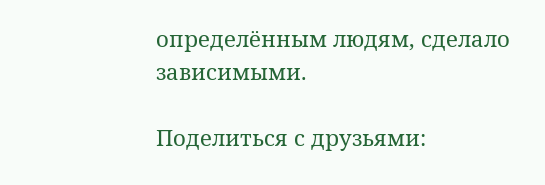определённым людям, сделало зависимыми.

Поделиться с друзьями: